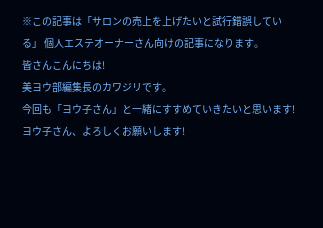※この記事は「サロンの売上を上げたいと試行錯誤している」 個人エステオーナーさん向けの記事になります。
皆さんこんにちは!
美ヨウ部編集長のカワジリです。
今回も「ヨウ子さん」と一緒にすすめていきたいと思います!
ヨウ子さん、よろしくお願いします!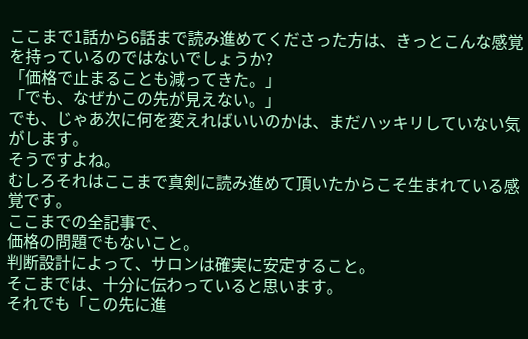ここまで1話から6話まで読み進めてくださった方は、きっとこんな感覚を持っているのではないでしょうか?
「価格で止まることも減ってきた。」
「でも、なぜかこの先が見えない。」
でも、じゃあ次に何を変えればいいのかは、まだハッキリしていない気がします。
そうですよね。
むしろそれはここまで真剣に読み進めて頂いたからこそ生まれている感覚です。
ここまでの全記事で、
価格の問題でもないこと。
判断設計によって、サロンは確実に安定すること。
そこまでは、十分に伝わっていると思います。
それでも「この先に進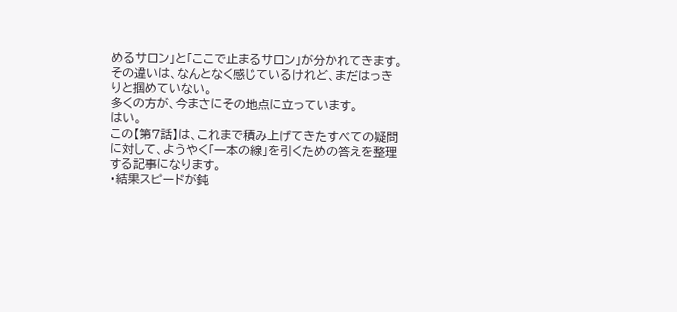めるサロン」と「ここで止まるサロン」が分かれてきます。
その違いは、なんとなく感じているけれど、まだはっきりと掴めていない。
多くの方が、今まさにその地点に立っています。
はい。
この【第7話】は、これまで積み上げてきたすべての疑問に対して、ようやく「一本の線」を引くための答えを整理する記事になります。
・結果スピードが鈍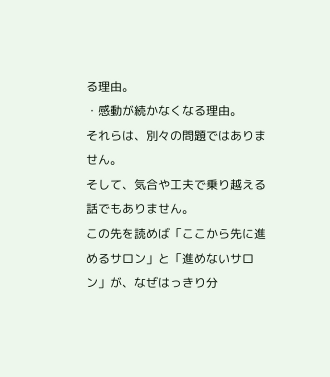る理由。
・感動が続かなくなる理由。
それらは、別々の問題ではありません。
そして、気合や工夫で乗り越える話でもありません。
この先を読めば「ここから先に進めるサロン」と「進めないサロン」が、なぜはっきり分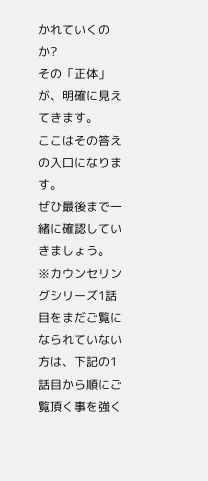かれていくのか?
その「正体」が、明確に見えてきます。
ここはその答えの入口になります。
ぜひ最後まで一緒に確認していきましょう。
※カウンセリングシリーズ1話目をまだご覧になられていない方は、下記の1話目から順にご覧頂く事を強く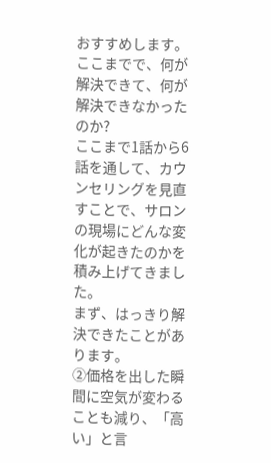おすすめします。
ここまでで、何が解決できて、何が解決できなかったのか?
ここまで1話から6話を通して、カウンセリングを見直すことで、サロンの現場にどんな変化が起きたのかを積み上げてきました。
まず、はっきり解決できたことがあります。
②価格を出した瞬間に空気が変わることも減り、「高い」と言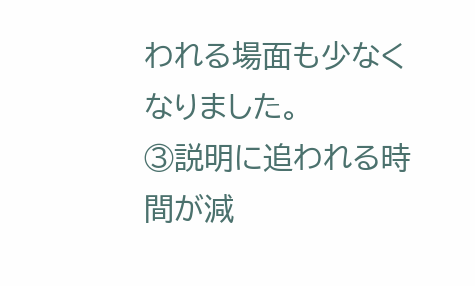われる場面も少なくなりました。
③説明に追われる時間が減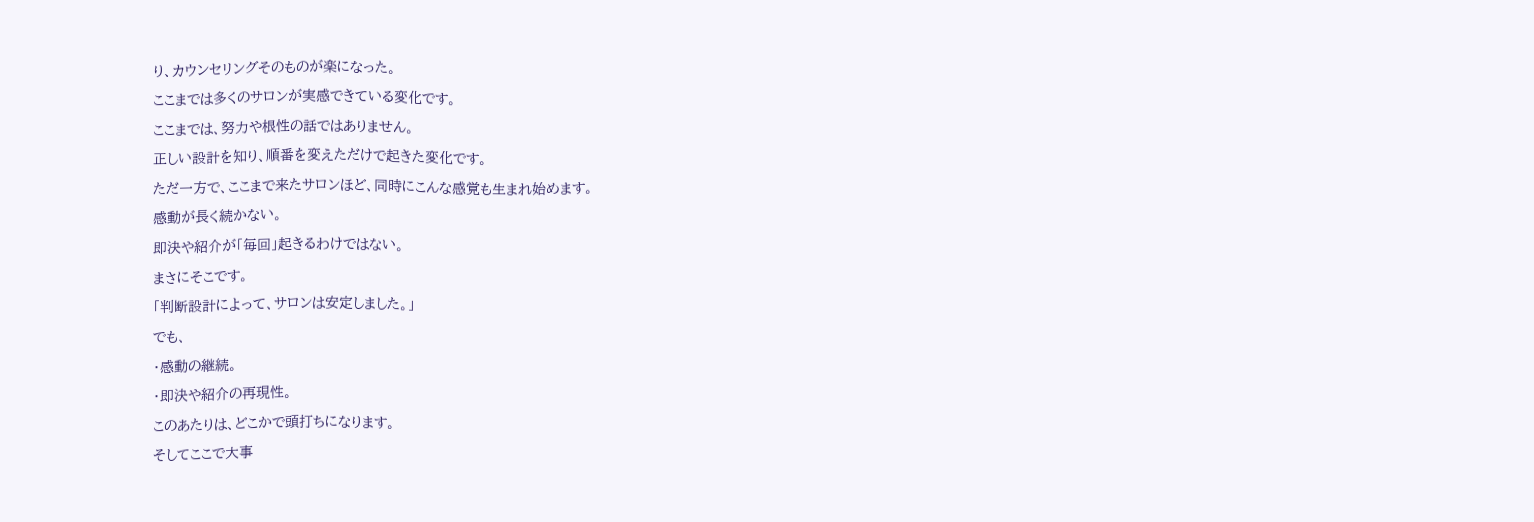り、カウンセリングそのものが楽になった。
ここまでは多くのサロンが実感できている変化です。
ここまでは、努力や根性の話ではありません。
正しい設計を知り、順番を変えただけで起きた変化です。
ただ一方で、ここまで来たサロンほど、同時にこんな感覚も生まれ始めます。
感動が長く続かない。
即決や紹介が「毎回」起きるわけではない。
まさにそこです。
「判断設計によって、サロンは安定しました。」
でも、
・感動の継続。
・即決や紹介の再現性。
このあたりは、どこかで頭打ちになります。
そしてここで大事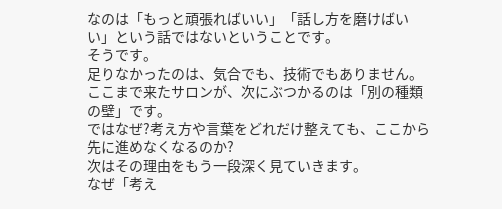なのは「もっと頑張ればいい」「話し方を磨けばいい」という話ではないということです。
そうです。
足りなかったのは、気合でも、技術でもありません。
ここまで来たサロンが、次にぶつかるのは「別の種類の壁」です。
ではなぜ?考え方や言葉をどれだけ整えても、ここから先に進めなくなるのか?
次はその理由をもう一段深く見ていきます。
なぜ「考え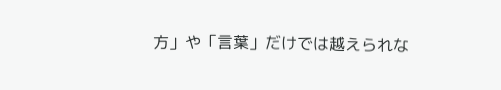方」や「言葉」だけでは越えられな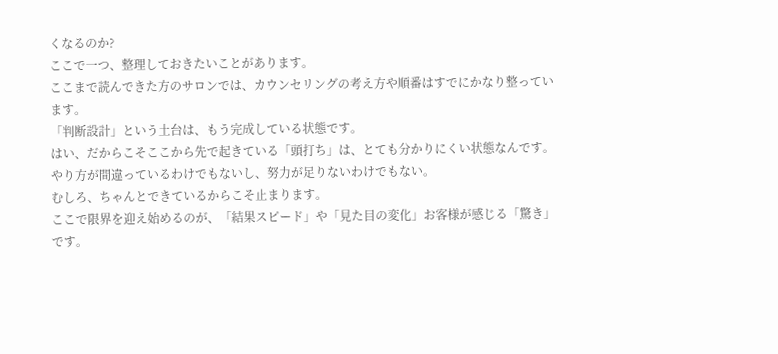くなるのか?
ここで一つ、整理しておきたいことがあります。
ここまで読んできた方のサロンでは、カウンセリングの考え方や順番はすでにかなり整っています。
「判断設計」という土台は、もう完成している状態です。
はい、だからこそここから先で起きている「頭打ち」は、とても分かりにくい状態なんです。
やり方が間違っているわけでもないし、努力が足りないわけでもない。
むしろ、ちゃんとできているからこそ止まります。
ここで限界を迎え始めるのが、「結果スピード」や「見た目の変化」お客様が感じる「驚き」です。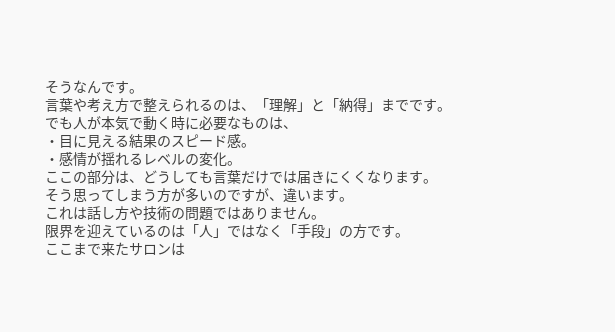そうなんです。
言葉や考え方で整えられるのは、「理解」と「納得」までです。
でも人が本気で動く時に必要なものは、
・目に見える結果のスピード感。
・感情が揺れるレベルの変化。
ここの部分は、どうしても言葉だけでは届きにくくなります。
そう思ってしまう方が多いのですが、違います。
これは話し方や技術の問題ではありません。
限界を迎えているのは「人」ではなく「手段」の方です。
ここまで来たサロンは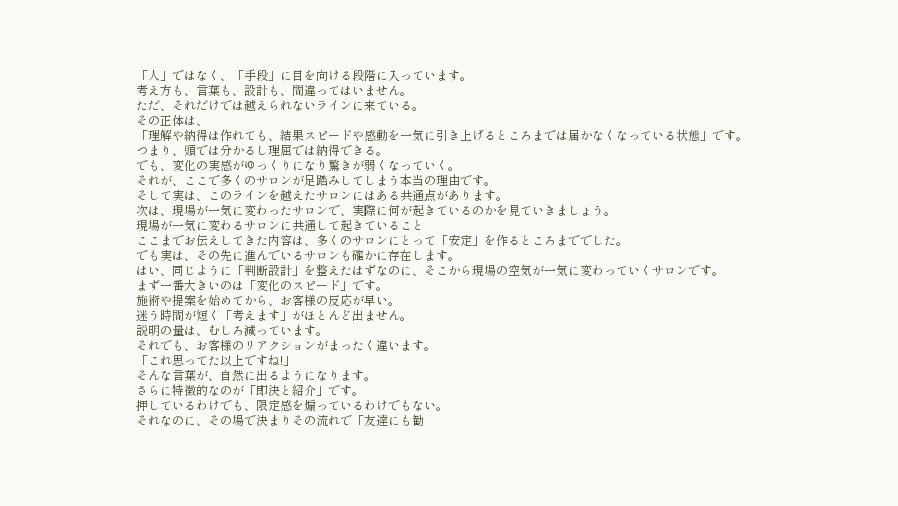「人」ではなく、「手段」に目を向ける段階に入っています。
考え方も、言葉も、設計も、間違ってはいません。
ただ、それだけでは越えられないラインに来ている。
その正体は、
「理解や納得は作れても、結果スピードや感動を一気に引き上げるところまでは届かなくなっている状態」です。
つまり、頭では分かるし理屈では納得できる。
でも、変化の実感がゆっくりになり驚きが弱くなっていく。
それが、ここで多くのサロンが足踏みしてしまう本当の理由です。
そして実は、このラインを越えたサロンにはある共通点があります。
次は、現場が一気に変わったサロンで、実際に何が起きているのかを見ていきましょう。
現場が一気に変わるサロンに共通して起きていること
ここまでお伝えしてきた内容は、多くのサロンにとって「安定」を作るところまででした。
でも実は、その先に進んでいるサロンも確かに存在します。
はい、同じように「判断設計」を整えたはずなのに、そこから現場の空気が一気に変わっていくサロンです。
まず一番大きいのは「変化のスピード」です。
施術や提案を始めてから、お客様の反応が早い。
迷う時間が短く「考えます」がほとんど出ません。
説明の量は、むしろ減っています。
それでも、お客様のリアクションがまったく違います。
「これ思ってた以上ですね!」
そんな言葉が、自然に出るようになります。
さらに特徴的なのが「即決と紹介」です。
押しているわけでも、限定感を煽っているわけでもない。
それなのに、その場で決まりその流れで「友達にも勧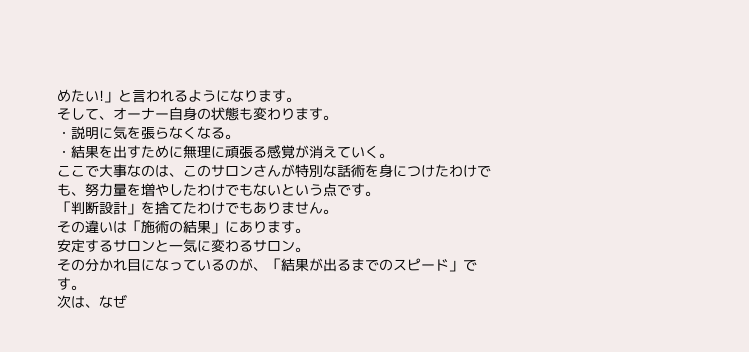めたい!」と言われるようになります。
そして、オーナー自身の状態も変わります。
・説明に気を張らなくなる。
・結果を出すために無理に頑張る感覚が消えていく。
ここで大事なのは、このサロンさんが特別な話術を身につけたわけでも、努力量を増やしたわけでもないという点です。
「判断設計」を捨てたわけでもありません。
その違いは「施術の結果」にあります。
安定するサロンと一気に変わるサロン。
その分かれ目になっているのが、「結果が出るまでのスピード」です。
次は、なぜ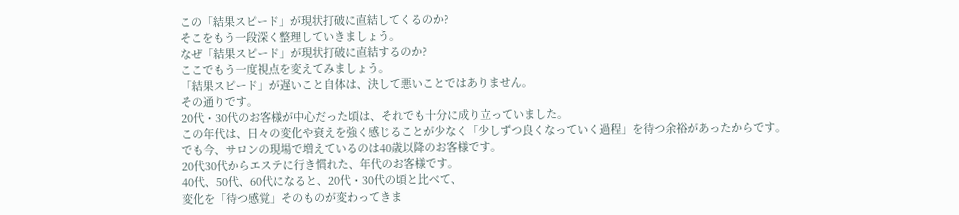この「結果スピード」が現状打破に直結してくるのか?
そこをもう一段深く整理していきましょう。
なぜ「結果スピード」が現状打破に直結するのか?
ここでもう一度視点を変えてみましょう。
「結果スピード」が遅いこと自体は、決して悪いことではありません。
その通りです。
20代・30代のお客様が中心だった頃は、それでも十分に成り立っていました。
この年代は、日々の変化や衰えを強く感じることが少なく「少しずつ良くなっていく過程」を待つ余裕があったからです。
でも今、サロンの現場で増えているのは40歳以降のお客様です。
20代30代からエステに行き慣れた、年代のお客様です。
40代、50代、60代になると、20代・30代の頃と比べて、
変化を「待つ感覚」そのものが変わってきま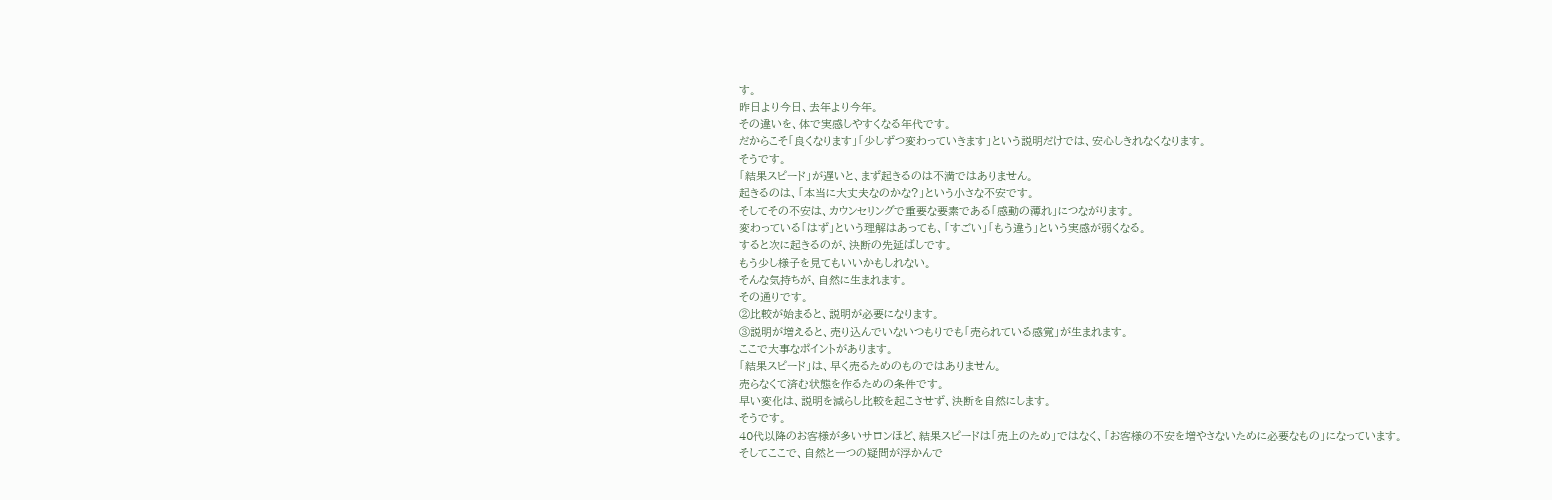す。
昨日より今日、去年より今年。
その違いを、体で実感しやすくなる年代です。
だからこそ「良くなります」「少しずつ変わっていきます」という説明だけでは、安心しきれなくなります。
そうです。
「結果スピード」が遅いと、まず起きるのは不満ではありません。
起きるのは、「本当に大丈夫なのかな?」という小さな不安です。
そしてその不安は、カウンセリングで重要な要素である「感動の薄れ」につながります。
変わっている「はず」という理解はあっても、「すごい」「もう違う」という実感が弱くなる。
すると次に起きるのが、決断の先延ばしです。
もう少し様子を見てもいいかもしれない。
そんな気持ちが、自然に生まれます。
その通りです。
②比較が始まると、説明が必要になります。
③説明が増えると、売り込んでいないつもりでも「売られている感覚」が生まれます。
ここで大事なポイントがあります。
「結果スピード」は、早く売るためのものではありません。
売らなくて済む状態を作るための条件です。
早い変化は、説明を減らし比較を起こさせず、決断を自然にします。
そうです。
40代以降のお客様が多いサロンほど、結果スピードは「売上のため」ではなく、「お客様の不安を増やさないために必要なもの」になっています。
そしてここで、自然と一つの疑問が浮かんで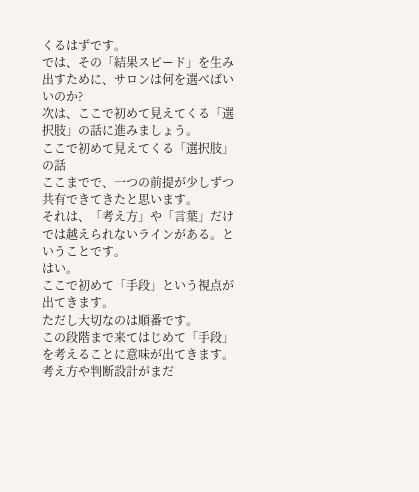くるはずです。
では、その「結果スピード」を生み出すために、サロンは何を選べばいいのか?
次は、ここで初めて見えてくる「選択肢」の話に進みましょう。
ここで初めて見えてくる「選択肢」の話
ここまでで、一つの前提が少しずつ共有できてきたと思います。
それは、「考え方」や「言葉」だけでは越えられないラインがある。ということです。
はい。
ここで初めて「手段」という視点が出てきます。
ただし大切なのは順番です。
この段階まで来てはじめて「手段」を考えることに意味が出てきます。
考え方や判断設計がまだ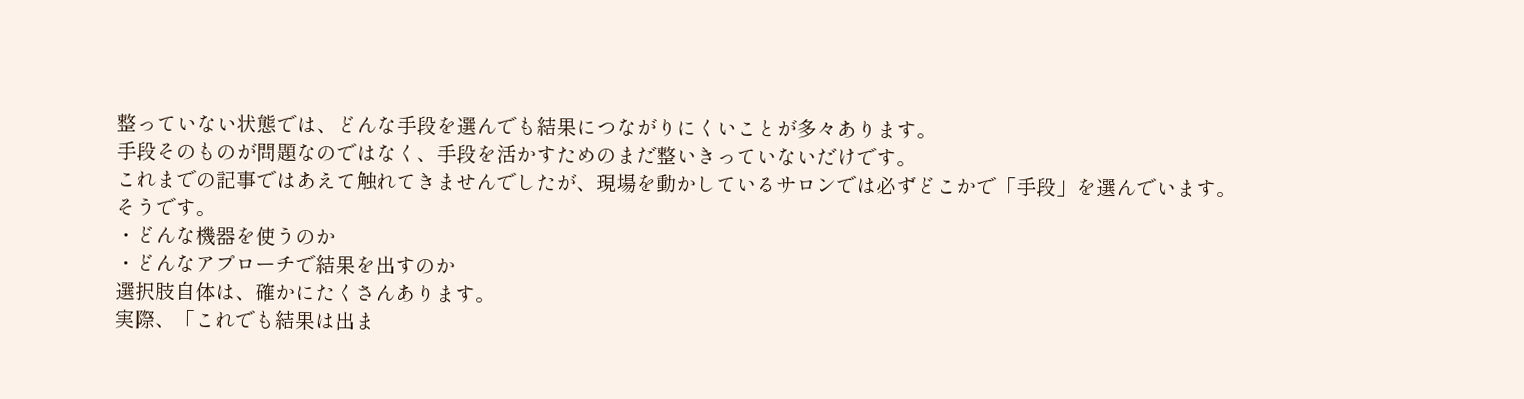整っていない状態では、どんな手段を選んでも結果につながりにくいことが多々あります。
手段そのものが問題なのではなく、手段を活かすためのまだ整いきっていないだけです。
これまでの記事ではあえて触れてきませんでしたが、現場を動かしているサロンでは必ずどこかで「手段」を選んでいます。
そうです。
・どんな機器を使うのか
・どんなアプローチで結果を出すのか
選択肢自体は、確かにたくさんあります。
実際、「これでも結果は出ま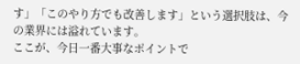す」「このやり方でも改善します」という選択肢は、今の業界には溢れています。
ここが、今日一番大事なポイントで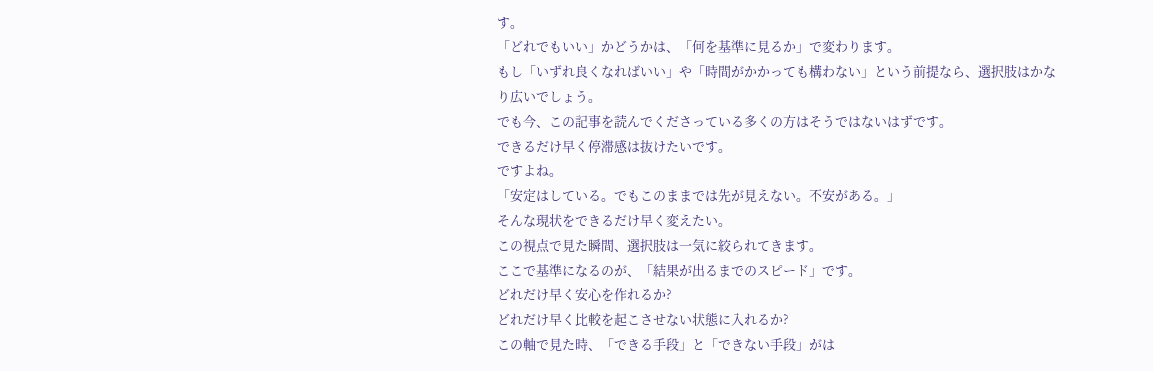す。
「どれでもいい」かどうかは、「何を基準に見るか」で変わります。
もし「いずれ良くなればいい」や「時間がかかっても構わない」という前提なら、選択肢はかなり広いでしょう。
でも今、この記事を読んでくださっている多くの方はそうではないはずです。
できるだけ早く停滞感は抜けたいです。
ですよね。
「安定はしている。でもこのままでは先が見えない。不安がある。」
そんな現状をできるだけ早く変えたい。
この視点で見た瞬間、選択肢は一気に絞られてきます。
ここで基準になるのが、「結果が出るまでのスピード」です。
どれだけ早く安心を作れるか?
どれだけ早く比較を起こさせない状態に入れるか?
この軸で見た時、「できる手段」と「できない手段」がは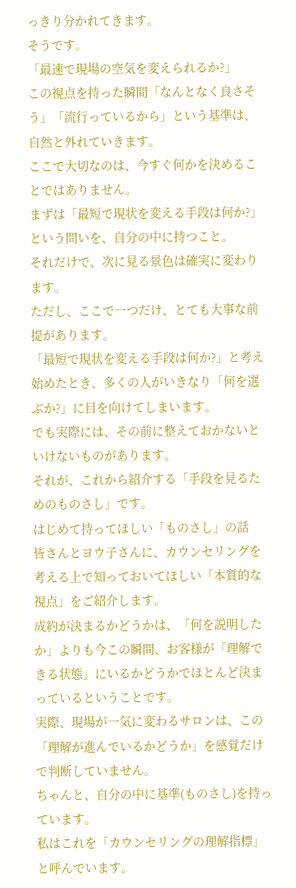っきり分かれてきます。
そうです。
「最速で現場の空気を変えられるか?」
この視点を持った瞬間「なんとなく良さそう」「流行っているから」という基準は、自然と外れていきます。
ここで大切なのは、今すぐ何かを決めることではありません。
まずは「最短で現状を変える手段は何か?」という問いを、自分の中に持つこと。
それだけで、次に見る景色は確実に変わります。
ただし、ここで一つだけ、とても大事な前提があります。
「最短で現状を変える手段は何か?」と考え始めたとき、多くの人がいきなり「何を選ぶか?」に目を向けてしまいます。
でも実際には、その前に整えておかないといけないものがあります。
それが、これから紹介する「手段を見るためのものさし」です。
はじめて持ってほしい「ものさし」の話
皆さんとヨウ子さんに、カウンセリングを考える上で知っておいてほしい「本質的な視点」をご紹介します。
成約が決まるかどうかは、「何を説明したか」よりも今この瞬間、お客様が「理解できる状態」にいるかどうかでほとんど決まっているということです。
実際、現場が一気に変わるサロンは、この「理解が進んでいるかどうか」を感覚だけで判断していません。
ちゃんと、自分の中に基準(ものさし)を持っています。
私はこれを「カウンセリングの理解指標」と呼んでいます。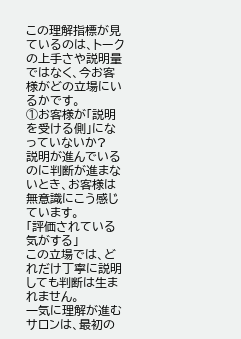この理解指標が見ているのは、トークの上手さや説明量ではなく、今お客様がどの立場にいるかです。
①お客様が「説明を受ける側」になっていないか?
説明が進んでいるのに判断が進まないとき、お客様は無意識にこう感じています。
「評価されている気がする」
この立場では、どれだけ丁寧に説明しても判断は生まれません。
一気に理解が進むサロンは、最初の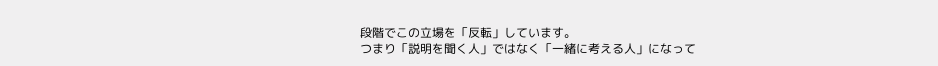段階でこの立場を「反転」しています。
つまり「説明を聞く人」ではなく「一緒に考える人」になって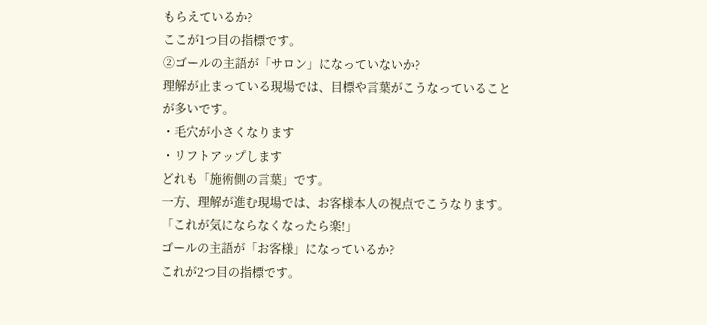もらえているか?
ここが1つ目の指標です。
②ゴールの主語が「サロン」になっていないか?
理解が止まっている現場では、目標や言葉がこうなっていることが多いです。
・毛穴が小さくなります
・リフトアップします
どれも「施術側の言葉」です。
一方、理解が進む現場では、お客様本人の視点でこうなります。
「これが気にならなくなったら楽!」
ゴールの主語が「お客様」になっているか?
これが2つ目の指標です。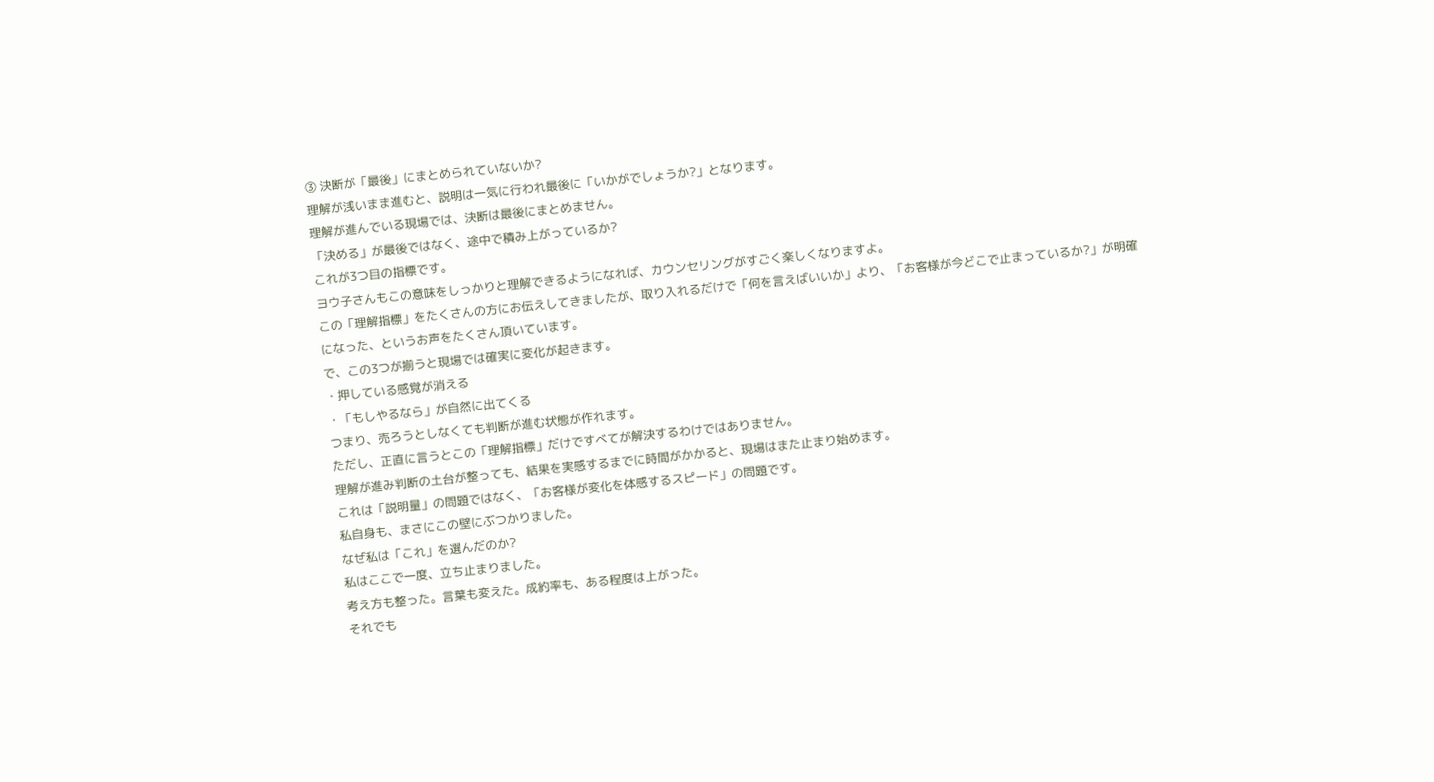③ 決断が「最後」にまとめられていないか?
理解が浅いまま進むと、説明は一気に行われ最後に「いかがでしょうか?」となります。
理解が進んでいる現場では、決断は最後にまとめません。
「決める」が最後ではなく、途中で積み上がっているか?
これが3つ目の指標です。
ヨウ子さんもこの意味をしっかりと理解できるようになれば、カウンセリングがすごく楽しくなりますよ。
この「理解指標」をたくさんの方にお伝えしてきましたが、取り入れるだけで「何を言えばいいか」より、「お客様が今どこで止まっているか?」が明確になった、というお声をたくさん頂いています。
で、この3つが揃うと現場では確実に変化が起きます。
・押している感覚が消える
・「もしやるなら」が自然に出てくる
つまり、売ろうとしなくても判断が進む状態が作れます。
ただし、正直に言うとこの「理解指標」だけですべてが解決するわけではありません。
理解が進み判断の土台が整っても、結果を実感するまでに時間がかかると、現場はまた止まり始めます。
これは「説明量」の問題ではなく、「お客様が変化を体感するスピード」の問題です。
私自身も、まさにこの壁にぶつかりました。
なぜ私は「これ」を選んだのか?
私はここで一度、立ち止まりました。
考え方も整った。言葉も変えた。成約率も、ある程度は上がった。
それでも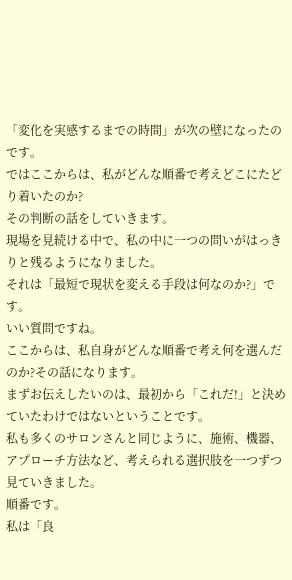「変化を実感するまでの時間」が次の壁になったのです。
ではここからは、私がどんな順番で考えどこにたどり着いたのか?
その判断の話をしていきます。
現場を見続ける中で、私の中に一つの問いがはっきりと残るようになりました。
それは「最短で現状を変える手段は何なのか?」です。
いい質問ですね。
ここからは、私自身がどんな順番で考え何を選んだのか?その話になります。
まずお伝えしたいのは、最初から「これだ!」と決めていたわけではないということです。
私も多くのサロンさんと同じように、施術、機器、アプローチ方法など、考えられる選択肢を一つずつ見ていきました。
順番です。
私は「良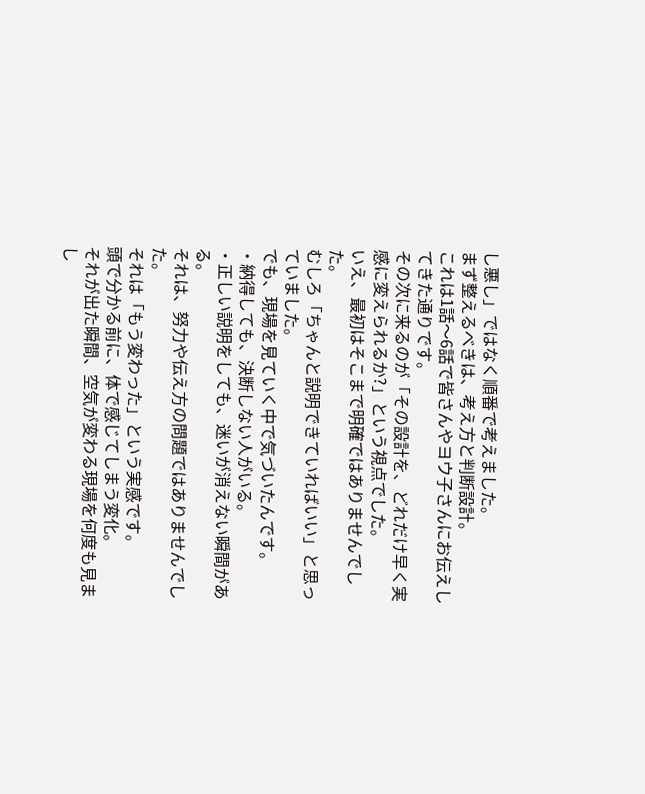し悪し」ではなく順番で考えました。
まず整えるべきは、考え方と判断設計。
これは1話〜6話で皆さんやヨウ子さんにお伝えしてきた通りです。
その次に来るのが「その設計を、どれだけ早く実感に変えられるか?」という視点でした。
いえ、最初はそこまで明確ではありませんでした。
むしろ「ちゃんと説明できていればいい」と思っていました。
でも、現場を見ていく中で気づいたんです。
・納得しても、決断しない人がいる。
・正しい説明をしても、迷いが消えない瞬間がある。
それは、努力や伝え方の問題ではありませんでした。
それは「もう変わった」という実感です。
頭で分かる前に、体で感じてしまう変化。
それが出た瞬間、空気が変わる現場を何度も見まし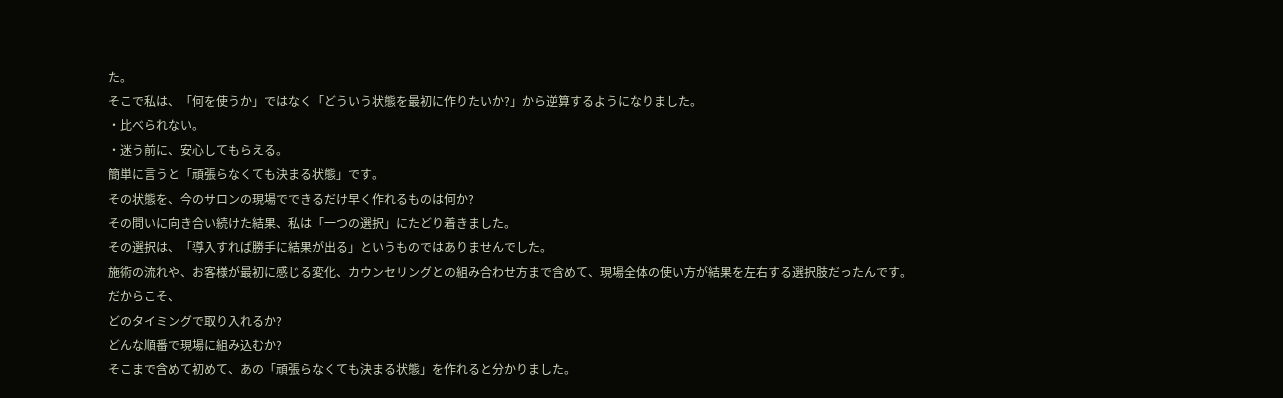た。
そこで私は、「何を使うか」ではなく「どういう状態を最初に作りたいか?」から逆算するようになりました。
・比べられない。
・迷う前に、安心してもらえる。
簡単に言うと「頑張らなくても決まる状態」です。
その状態を、今のサロンの現場でできるだけ早く作れるものは何か?
その問いに向き合い続けた結果、私は「一つの選択」にたどり着きました。
その選択は、「導入すれば勝手に結果が出る」というものではありませんでした。
施術の流れや、お客様が最初に感じる変化、カウンセリングとの組み合わせ方まで含めて、現場全体の使い方が結果を左右する選択肢だったんです。
だからこそ、
どのタイミングで取り入れるか?
どんな順番で現場に組み込むか?
そこまで含めて初めて、あの「頑張らなくても決まる状態」を作れると分かりました。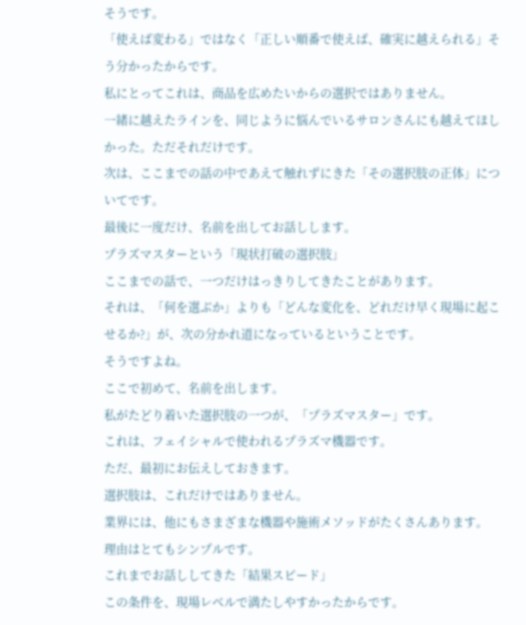そうです。
「使えば変わる」ではなく「正しい順番で使えば、確実に越えられる」そう分かったからです。
私にとってこれは、商品を広めたいからの選択ではありません。
一緒に越えたラインを、同じように悩んでいるサロンさんにも越えてほしかった。ただそれだけです。
次は、ここまでの話の中であえて触れずにきた「その選択肢の正体」についてです。
最後に一度だけ、名前を出してお話しします。
プラズマスターという「現状打破の選択肢」
ここまでの話で、一つだけはっきりしてきたことがあります。
それは、「何を選ぶか」よりも「どんな変化を、どれだけ早く現場に起こせるか?」が、次の分かれ道になっているということです。
そうですよね。
ここで初めて、名前を出します。
私がたどり着いた選択肢の一つが、「プラズマスター」です。
これは、フェイシャルで使われるプラズマ機器です。
ただ、最初にお伝えしておきます。
選択肢は、これだけではありません。
業界には、他にもさまざまな機器や施術メソッドがたくさんあります。
理由はとてもシンプルです。
これまでお話ししてきた「結果スピード」
この条件を、現場レベルで満たしやすかったからです。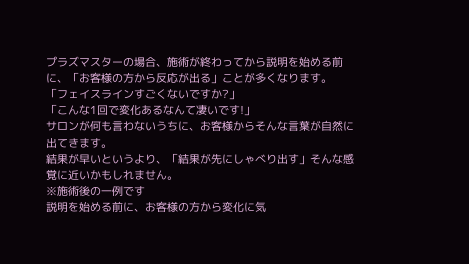プラズマスターの場合、施術が終わってから説明を始める前に、「お客様の方から反応が出る」ことが多くなります。
「フェイスラインすごくないですか?」
「こんな1回で変化あるなんて凄いです!」
サロンが何も言わないうちに、お客様からそんな言葉が自然に出てきます。
結果が早いというより、「結果が先にしゃべり出す」そんな感覚に近いかもしれません。
※施術後の一例です
説明を始める前に、お客様の方から変化に気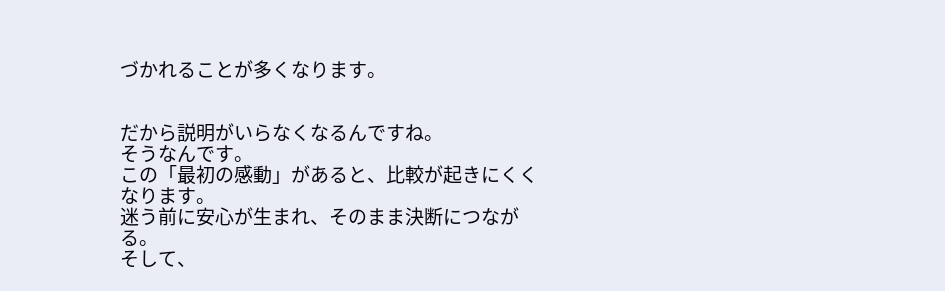づかれることが多くなります。


だから説明がいらなくなるんですね。
そうなんです。
この「最初の感動」があると、比較が起きにくくなります。
迷う前に安心が生まれ、そのまま決断につながる。
そして、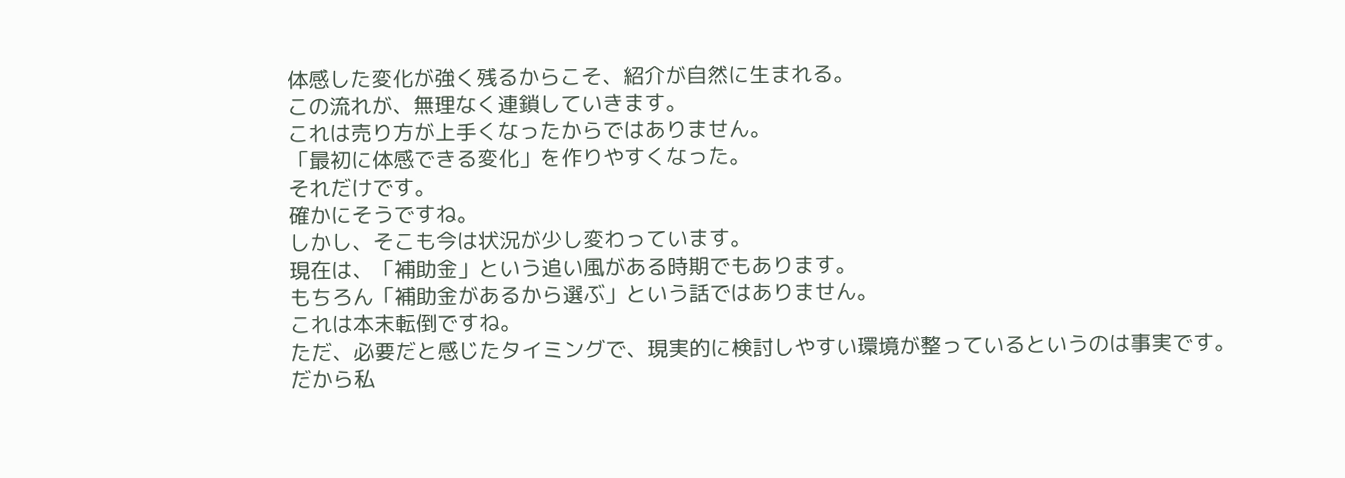体感した変化が強く残るからこそ、紹介が自然に生まれる。
この流れが、無理なく連鎖していきます。
これは売り方が上手くなったからではありません。
「最初に体感できる変化」を作りやすくなった。
それだけです。
確かにそうですね。
しかし、そこも今は状況が少し変わっています。
現在は、「補助金」という追い風がある時期でもあります。
もちろん「補助金があるから選ぶ」という話ではありません。
これは本末転倒ですね。
ただ、必要だと感じたタイミングで、現実的に検討しやすい環境が整っているというのは事実です。
だから私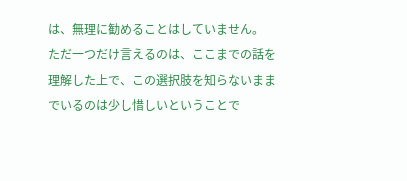は、無理に勧めることはしていません。
ただ一つだけ言えるのは、ここまでの話を理解した上で、この選択肢を知らないままでいるのは少し惜しいということで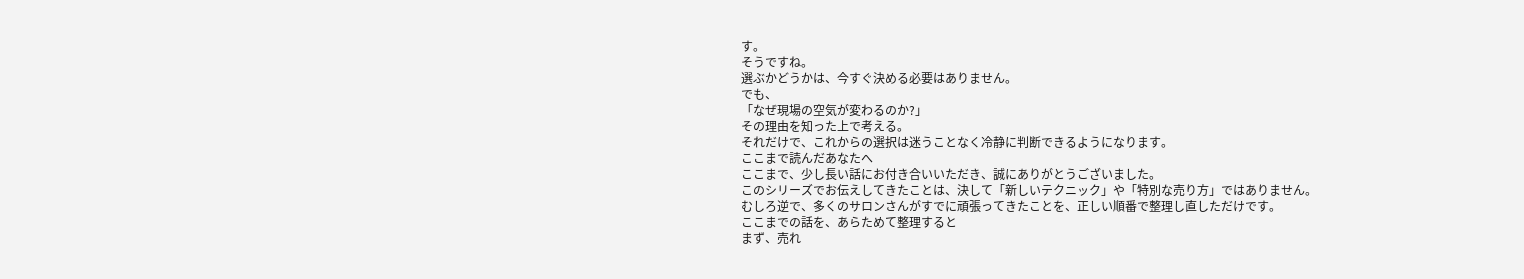す。
そうですね。
選ぶかどうかは、今すぐ決める必要はありません。
でも、
「なぜ現場の空気が変わるのか?」
その理由を知った上で考える。
それだけで、これからの選択は迷うことなく冷静に判断できるようになります。
ここまで読んだあなたへ
ここまで、少し長い話にお付き合いいただき、誠にありがとうございました。
このシリーズでお伝えしてきたことは、決して「新しいテクニック」や「特別な売り方」ではありません。
むしろ逆で、多くのサロンさんがすでに頑張ってきたことを、正しい順番で整理し直しただけです。
ここまでの話を、あらためて整理すると
まず、売れ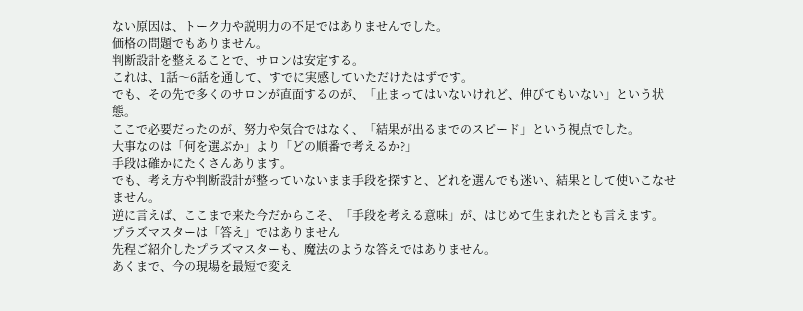ない原因は、トーク力や説明力の不足ではありませんでした。
価格の問題でもありません。
判断設計を整えることで、サロンは安定する。
これは、1話〜6話を通して、すでに実感していただけたはずです。
でも、その先で多くのサロンが直面するのが、「止まってはいないけれど、伸びてもいない」という状態。
ここで必要だったのが、努力や気合ではなく、「結果が出るまでのスピード」という視点でした。
大事なのは「何を選ぶか」より「どの順番で考えるか?」
手段は確かにたくさんあります。
でも、考え方や判断設計が整っていないまま手段を探すと、どれを選んでも迷い、結果として使いこなせません。
逆に言えば、ここまで来た今だからこそ、「手段を考える意味」が、はじめて生まれたとも言えます。
プラズマスターは「答え」ではありません
先程ご紹介したプラズマスターも、魔法のような答えではありません。
あくまで、今の現場を最短で変え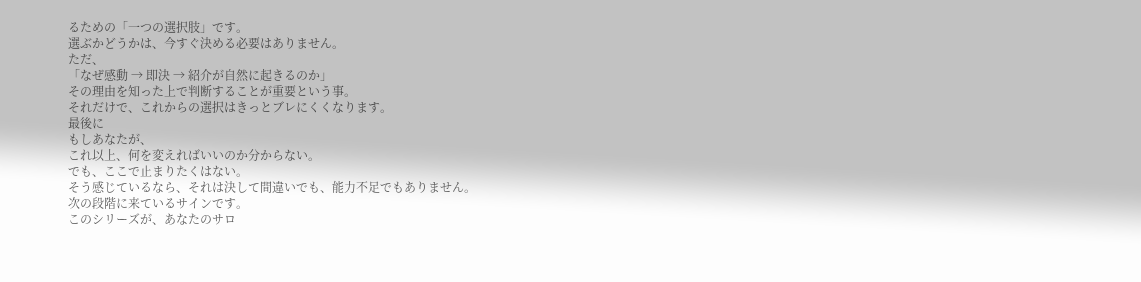るための「一つの選択肢」です。
選ぶかどうかは、今すぐ決める必要はありません。
ただ、
「なぜ感動 → 即決 → 紹介が自然に起きるのか」
その理由を知った上で判断することが重要という事。
それだけで、これからの選択はきっとブレにくくなります。
最後に
もしあなたが、
これ以上、何を変えればいいのか分からない。
でも、ここで止まりたくはない。
そう感じているなら、それは決して間違いでも、能力不足でもありません。
次の段階に来ているサインです。
このシリーズが、あなたのサロ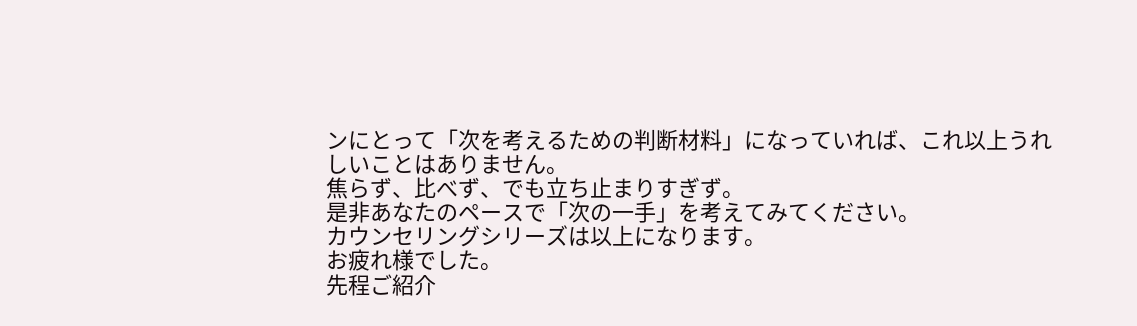ンにとって「次を考えるための判断材料」になっていれば、これ以上うれしいことはありません。
焦らず、比べず、でも立ち止まりすぎず。
是非あなたのペースで「次の一手」を考えてみてください。
カウンセリングシリーズは以上になります。
お疲れ様でした。
先程ご紹介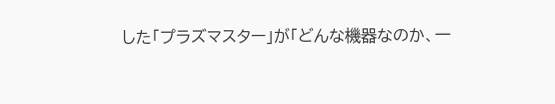した「プラズマスター」が「どんな機器なのか、一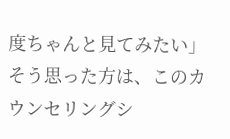度ちゃんと見てみたい」
そう思った方は、このカウンセリングシ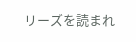リーズを読まれ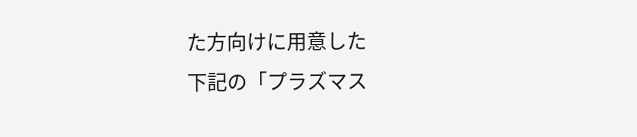た方向けに用意した
下記の「プラズマス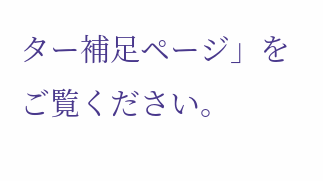ター補足ページ」をご覧ください。